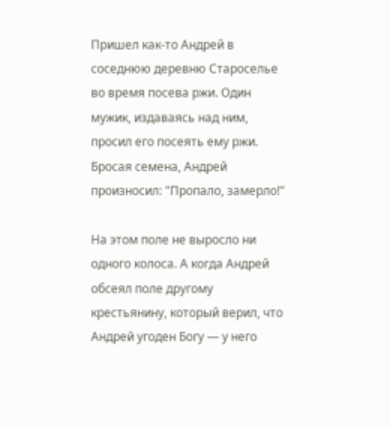Пришел как-то Андрей в соседнюю деревню Староселье во время посева ржи. Один мужик, издаваясь над ним, просил его посеять ему ржи. Бросая семена, Андрей произносил: "Пропало, замерло!"

На этом поле не выросло ни одного колоса. А когда Андрей обсеял поле другому крестьянину, который верил, что Андрей угоден Богу — у него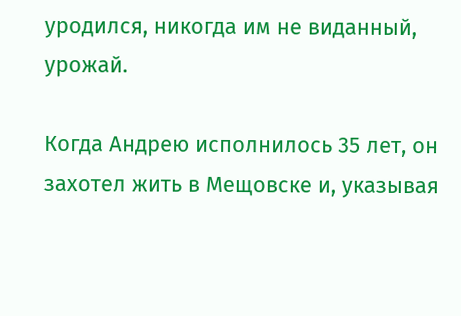уродился, никогда им не виданный, урожай.

Когда Андрею исполнилось 35 лет, он захотел жить в Мещовске и, указывая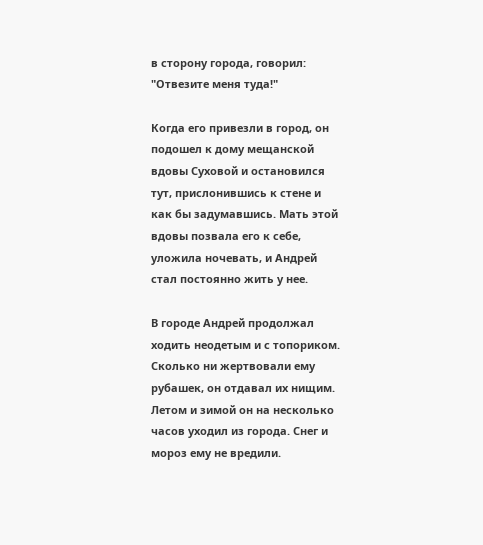в сторону города, говорил: "Отвезите меня туда!"

Когда его привезли в город, он подошел к дому мещанской вдовы Суховой и остановился тут, прислонившись к стене и как бы задумавшись. Мать этой вдовы позвала его к себе, уложила ночевать, и Андрей стал постоянно жить у нее.

В городе Андрей продолжал ходить неодетым и с топориком. Сколько ни жертвовали ему рубашек, он отдавал их нищим. Летом и зимой он на несколько часов уходил из города. Снег и мороз ему не вредили.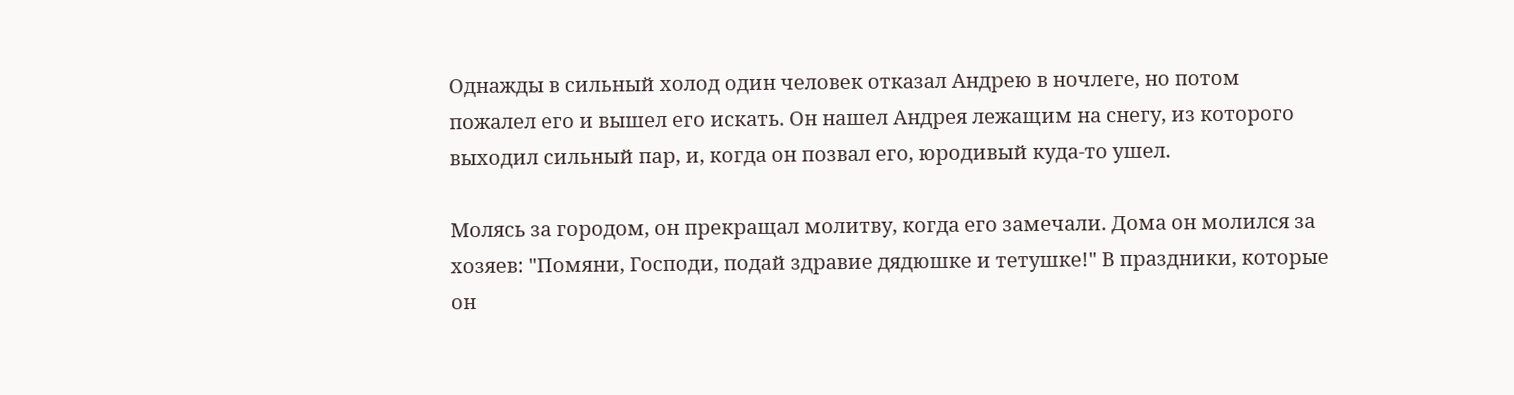Однажды в сильный холод один человек отказал Андрею в ночлеге, но потом пожалел его и вышел его искать. Он нашел Андрея лежащим на снегу, из которого выходил сильный пар, и, когда он позвал его, юродивый куда-то ушел.

Молясь за городом, он прекращал молитву, когда его замечали. Дома он молился за хозяев: "Помяни, Господи, подай здравие дядюшке и тетушке!" В праздники, которые он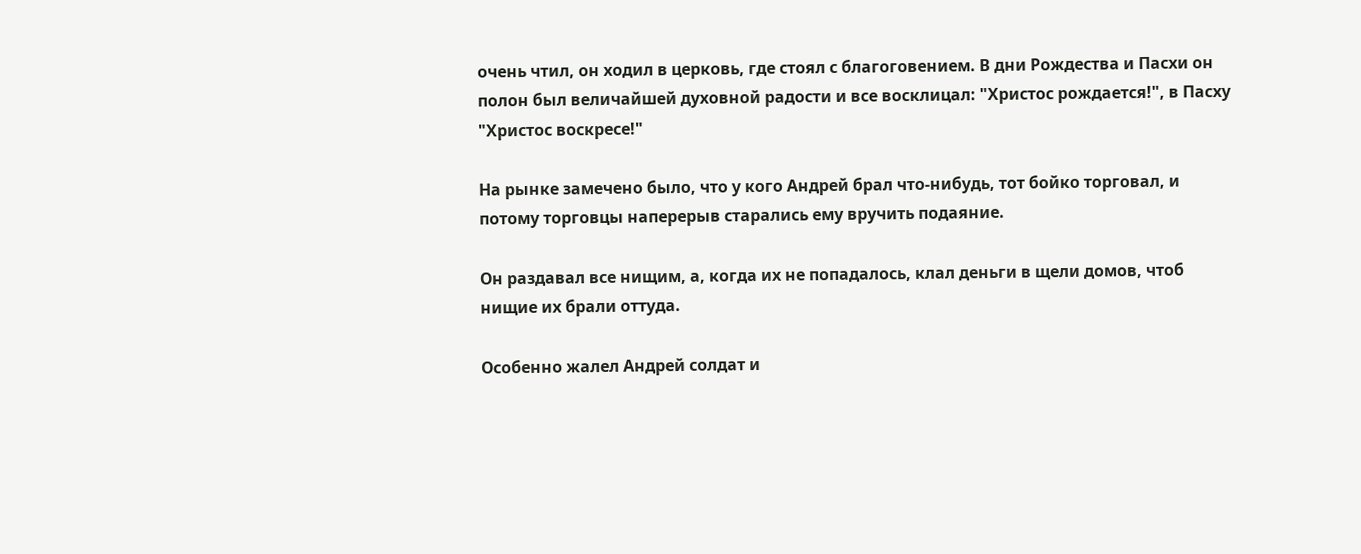очень чтил, он ходил в церковь, где стоял с благоговением. В дни Рождества и Пасхи он полон был величайшей духовной радости и все восклицал: "Христос рождается!", в Пасху "Христос воскресе!"

На рынке замечено было, что у кого Андрей брал что-нибудь, тот бойко торговал, и потому торговцы наперерыв старались ему вручить подаяние.

Он раздавал все нищим, а, когда их не попадалось, клал деньги в щели домов, чтоб нищие их брали оттуда.

Особенно жалел Андрей солдат и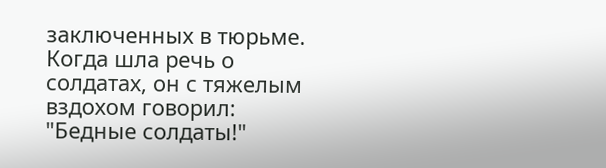заключенных в тюрьме. Когда шла речь о солдатах, он с тяжелым вздохом говорил: "Бедные солдаты!"